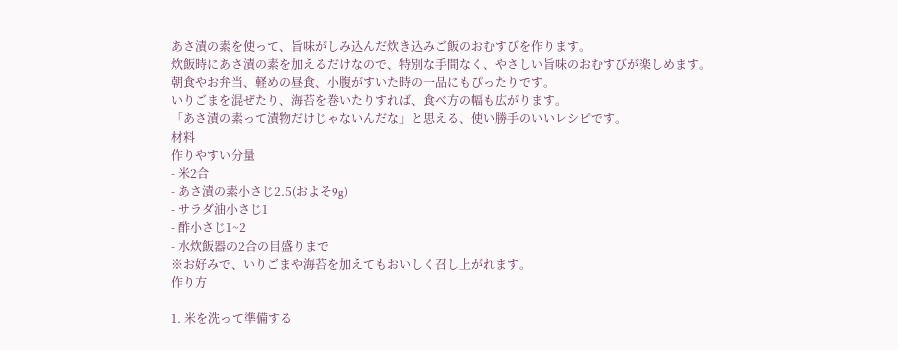あさ漬の素を使って、旨味がしみ込んだ炊き込みご飯のおむすびを作ります。
炊飯時にあさ漬の素を加えるだけなので、特別な手間なく、やさしい旨味のおむすびが楽しめます。
朝食やお弁当、軽めの昼食、小腹がすいた時の一品にもぴったりです。
いりごまを混ぜたり、海苔を巻いたりすれば、食べ方の幅も広がります。
「あさ漬の素って漬物だけじゃないんだな」と思える、使い勝手のいいレシピです。
材料
作りやすい分量
- 米2合
- あさ漬の素小さじ2.5(およそ9g)
- サラダ油小さじ1
- 酢小さじ1~2
- 水炊飯器の2合の目盛りまで
※お好みで、いりごまや海苔を加えてもおいしく召し上がれます。
作り方

1. 米を洗って準備する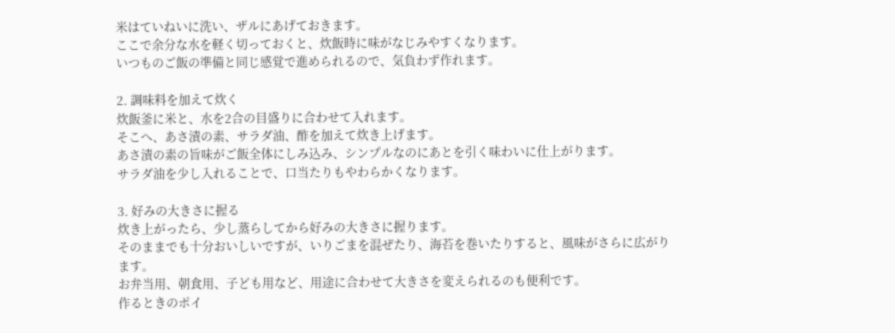米はていねいに洗い、ザルにあげておきます。
ここで余分な水を軽く切っておくと、炊飯時に味がなじみやすくなります。
いつものご飯の準備と同じ感覚で進められるので、気負わず作れます。

2. 調味料を加えて炊く
炊飯釜に米と、水を2合の目盛りに合わせて入れます。
そこへ、あさ漬の素、サラダ油、酢を加えて炊き上げます。
あさ漬の素の旨味がご飯全体にしみ込み、シンプルなのにあとを引く味わいに仕上がります。
サラダ油を少し入れることで、口当たりもやわらかくなります。

3. 好みの大きさに握る
炊き上がったら、少し蒸らしてから好みの大きさに握ります。
そのままでも十分おいしいですが、いりごまを混ぜたり、海苔を巻いたりすると、風味がさらに広がります。
お弁当用、朝食用、子ども用など、用途に合わせて大きさを変えられるのも便利です。
作るときのポイ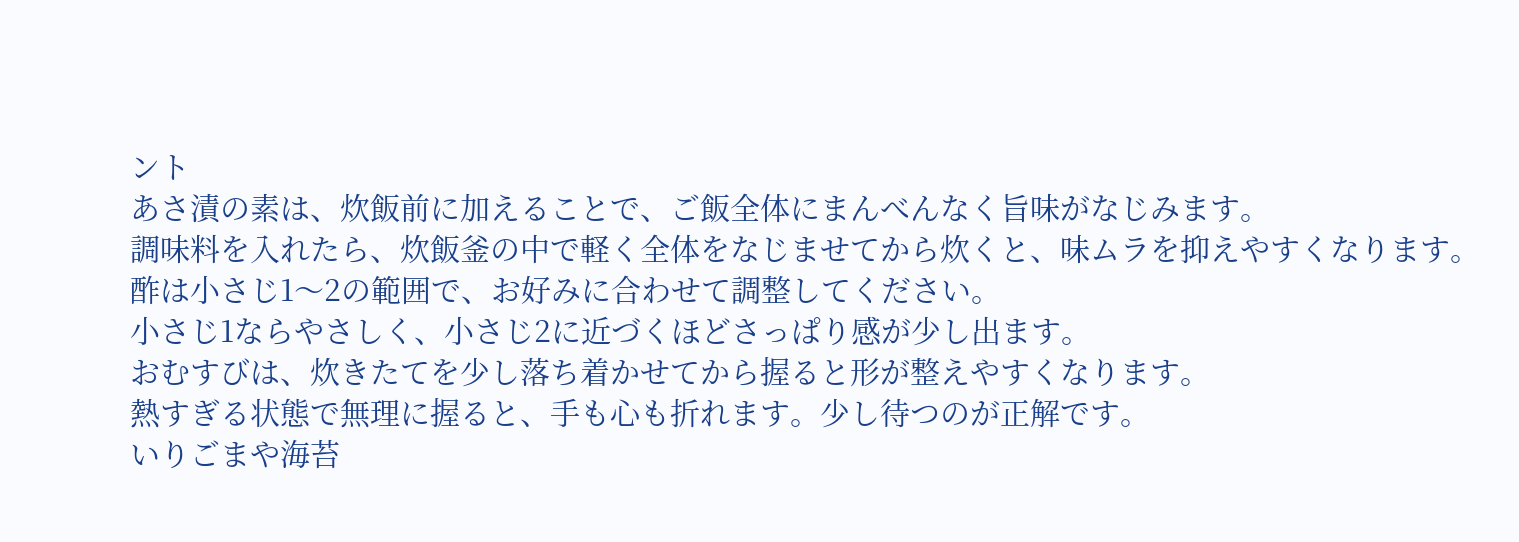ント
あさ漬の素は、炊飯前に加えることで、ご飯全体にまんべんなく旨味がなじみます。
調味料を入れたら、炊飯釜の中で軽く全体をなじませてから炊くと、味ムラを抑えやすくなります。
酢は小さじ1〜2の範囲で、お好みに合わせて調整してください。
小さじ1ならやさしく、小さじ2に近づくほどさっぱり感が少し出ます。
おむすびは、炊きたてを少し落ち着かせてから握ると形が整えやすくなります。
熱すぎる状態で無理に握ると、手も心も折れます。少し待つのが正解です。
いりごまや海苔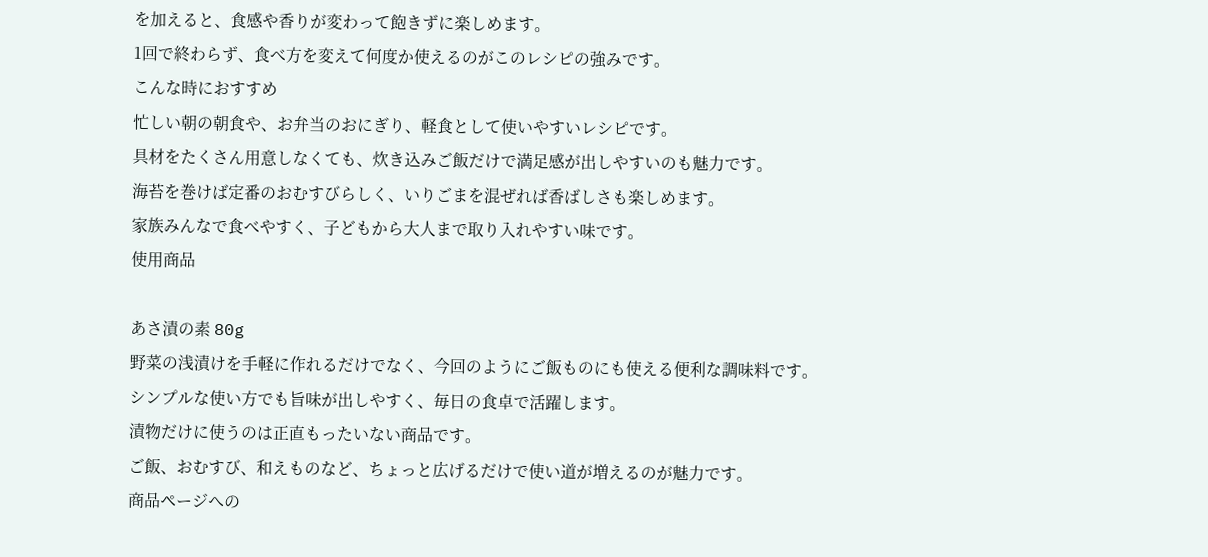を加えると、食感や香りが変わって飽きずに楽しめます。
1回で終わらず、食べ方を変えて何度か使えるのがこのレシピの強みです。
こんな時におすすめ
忙しい朝の朝食や、お弁当のおにぎり、軽食として使いやすいレシピです。
具材をたくさん用意しなくても、炊き込みご飯だけで満足感が出しやすいのも魅力です。
海苔を巻けば定番のおむすびらしく、いりごまを混ぜれば香ばしさも楽しめます。
家族みんなで食べやすく、子どもから大人まで取り入れやすい味です。
使用商品

あさ漬の素 80g
野菜の浅漬けを手軽に作れるだけでなく、今回のようにご飯ものにも使える便利な調味料です。
シンプルな使い方でも旨味が出しやすく、毎日の食卓で活躍します。
漬物だけに使うのは正直もったいない商品です。
ご飯、おむすび、和えものなど、ちょっと広げるだけで使い道が増えるのが魅力です。
商品ページへの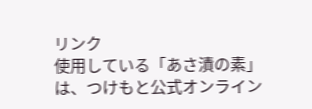リンク
使用している「あさ漬の素」は、つけもと公式オンライン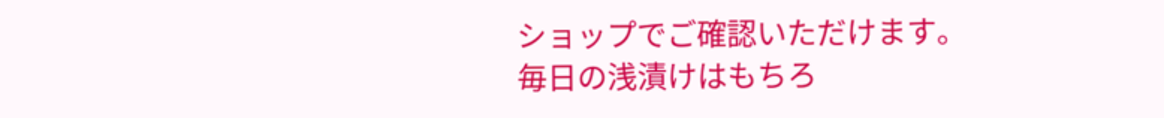ショップでご確認いただけます。
毎日の浅漬けはもちろ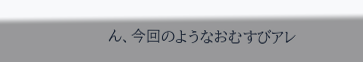ん、今回のようなおむすびアレ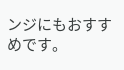ンジにもおすすめです。